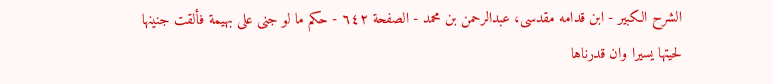الشرح الکبير - ابن قدامه مقدسی، عبدالرحمن بن محمد - الصفحة ٦٤٢ - حكم ما لو جنى على بهيمة فألقت جنينها
لحيتها يسيرا وان قدرناها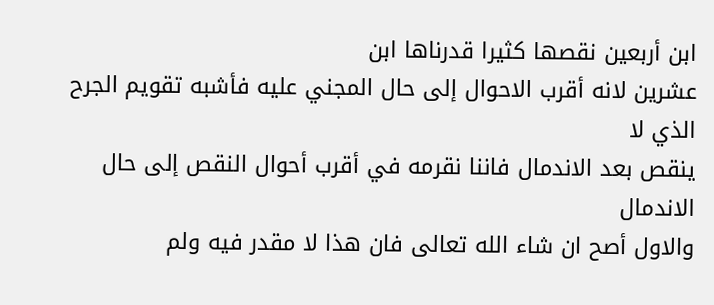ابن أربعين نقصها كثيرا قدرناها ابن
عشرين لانه أقرب الاحوال إلى حال المجني عليه فأشبه تقويم الجرح الذي لا
ينقص بعد الاندمال فاننا نقرمه في أقرب أحوال النقص إلى حال الاندمال
والاول أصح ان شاء الله تعالى فان هذا لا مقدر فيه ولم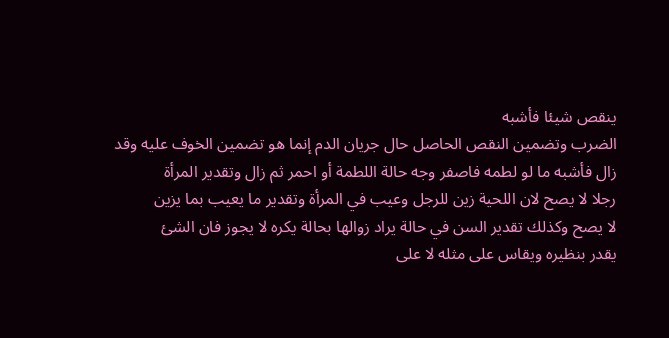ينقص شيئا فأشبه
الضرب وتضمين النقص الحاصل حال جريان الدم إنما هو تضمين الخوف عليه وقد
زال فأشبه ما لو لطمه فاصفر وجه حالة اللطمة أو احمر ثم زال وتقدير المرأة
رجلا لا يصح لان اللحية زين للرجل وعيب في المرأة وتقدير ما يعيب بما يزين
لا يصح وكذلك تقدير السن في حالة يراد زوالها بحالة يكره لا يجوز فان الشئ
يقدر بنظيره ويقاس على مثله لا على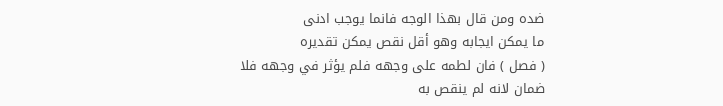ضده ومن قال بهذا الوجه فانما يوجب ادنى
ما يمكن ايجابه وهو أقل نقص يمكن تقديره
( فصل ) فان لطمه على وجهه فلم يؤثر في وجهه فلا ضمان لانه لم ينقص به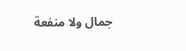جمال ولا منفعة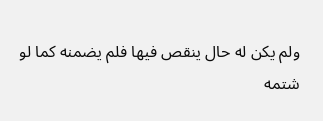ولم يكن له حال ينقص فيها فلم يضمنه كما لو شتمه